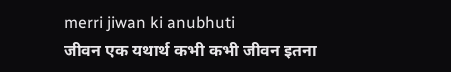merri jiwan ki anubhuti
जीवन एक यथार्थ कभी कभी जीवन इतना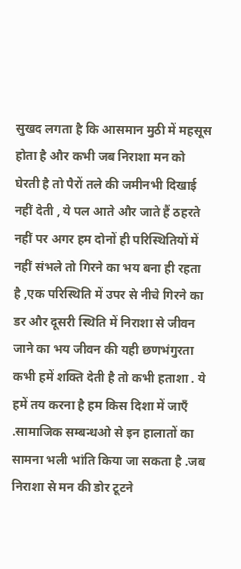सुखद लगता है कि आसमान मुठी में महसूस होता है और कभी जब निराशा मन को घेरती है तो पैरों तले की जमीनभी दिखाई नहीं देती , ये पल आते और जाते हैं ठहरते नहीं पर अगर हम दोनों ही परिस्थितियों में नहीं संभले तो गिरने का भय बना ही रहता है ,एक परिस्थिति में उपर से नीचे गिरने का डर और दूसरी स्थिति में निराशा से जीवन जाने का भय जीवन की यही छणभंगुरता कभी हमें शक्ति देती है तो कभी हताशा . ये हमें तय करना है हम किस दिशा में जाएँ .सामाजिक सम्बन्धओ से इन हालातों का सामना भली भांति किया जा सकता है .जब निराशा से मन की डोर टूटने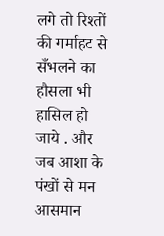लगे तो रिश्तों की गर्माहट से सँभलने का हौसला भी हासिल हो जाये . और जब आशा के पंखों से मन आसमान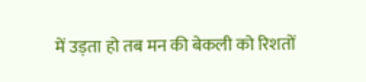में उड़ता हो तब मन की बेकली को रिशतों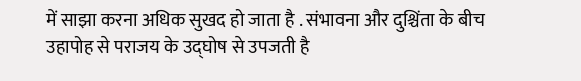में साझा करना अधिक सुखद हो जाता है . संभावना और दुश्चिंता के बीच उहापोह से पराजय के उद्घोष से उपजती है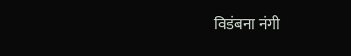विडंबना नंगी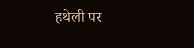हथेली पर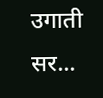उगाती सर...